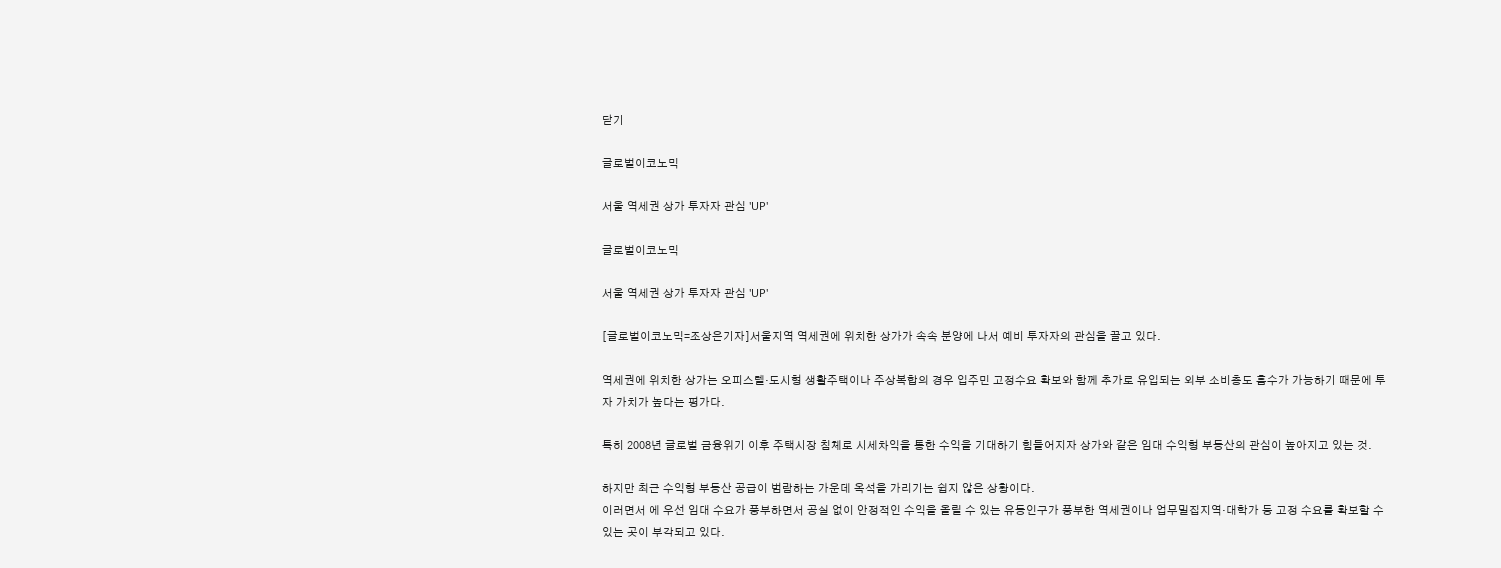닫기

글로벌이코노믹

서울 역세권 상가 투자자 관심 'UP'

글로벌이코노믹

서울 역세권 상가 투자자 관심 'UP'

[글로벌이코노믹=조상은기자]서울지역 역세권에 위치한 상가가 속속 분양에 나서 예비 투자자의 관심을 끌고 있다.

역세권에 위치한 상가는 오피스텔·도시형 생활주택이나 주상복합의 경우 입주민 고정수요 확보와 함께 추가로 유입되는 외부 소비층도 흡수가 가능하기 때문에 투자 가치가 높다는 평가다.

특히 2008년 글로벌 금융위기 이후 주택시장 침체로 시세차익을 통한 수익을 기대하기 힘들어지자 상가와 같은 임대 수익형 부동산의 관심이 높아지고 있는 것.

하지만 최근 수익형 부동산 공급이 범람하는 가운데 옥석을 가리기는 쉽지 않은 상황이다.
이러면서 에 우선 임대 수요가 풍부하면서 공실 없이 안정적인 수익을 올릴 수 있는 유동인구가 풍부한 역세권이나 업무밀집지역·대학가 등 고정 수요를 확보할 수 있는 곳이 부각되고 있다.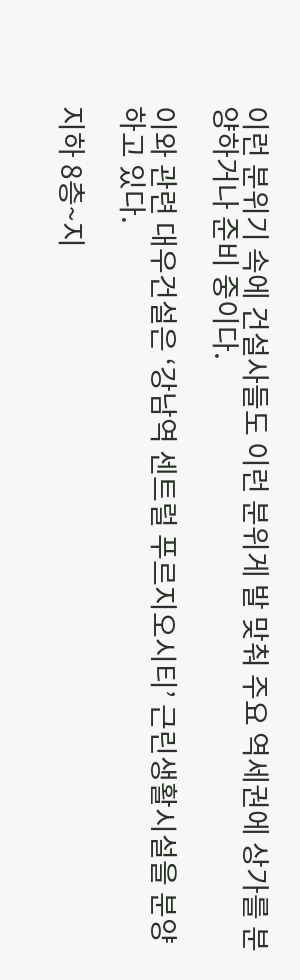이런 분위기 속에 건설사들도 이런 분위게 발 맞춰 주요 역세권에 상가를 분양하거나 준비 중이다.

이와 관련 대우건설은 ‘강남역 센트럴 푸르지오시티’ 근린생활시설을 분양하고 있다.

지하 8층~지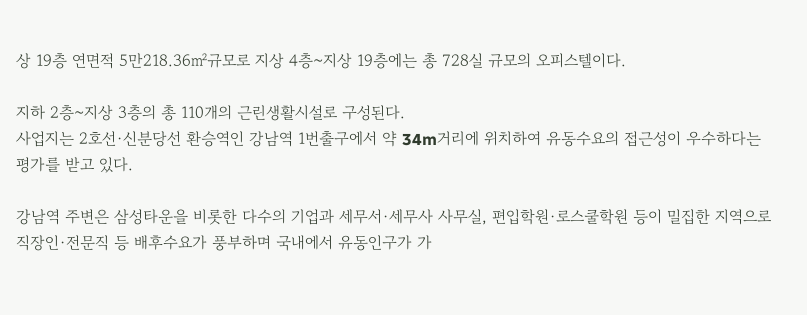상 19층 연면적 5만218.36㎡규모로 지상 4층~지상 19층에는 총 728실 규모의 오피스텔이다.

지하 2층~지상 3층의 총 110개의 근린생활시설로 구성된다.
사업지는 2호선·신분당선 환승역인 강남역 1번출구에서 약 34m거리에 위치하여 유동수요의 접근성이 우수하다는 평가를 받고 있다.

강남역 주변은 삼성타운을 비롯한 다수의 기업과 세무서·세무사 사무실, 편입학원·로스쿨학원 등이 밀집한 지역으로 직장인·전문직 등 배후수요가 풍부하며 국내에서 유동인구가 가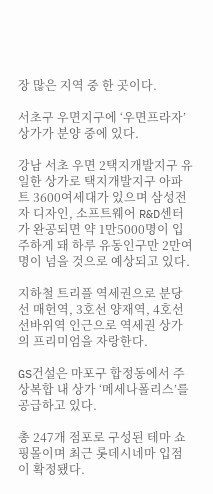장 많은 지역 중 한 곳이다.

서초구 우면지구에 ‘우면프라자’상가가 분양 중에 있다.

강남 서초 우면 2택지개발지구 유일한 상가로 택지개발지구 아파트 3600여세대가 있으며 삼성전자 디자인, 소프트웨어 R&D센터가 완공되면 약 1만5000명이 입주하게 돼 하루 유동인구만 2만여 명이 넘을 것으로 예상되고 있다.

지하철 트리플 역세권으로 분당선 매헌역, 3호선 양재역, 4호선 선바위역 인근으로 역세권 상가의 프리미엄을 자랑한다.

GS건설은 마포구 합정동에서 주상복합 내 상가 ‘메세나폴리스’를 공급하고 있다.

총 247개 점포로 구성된 테마 쇼핑몰이며 최근 롯데시네마 입점이 확정됐다.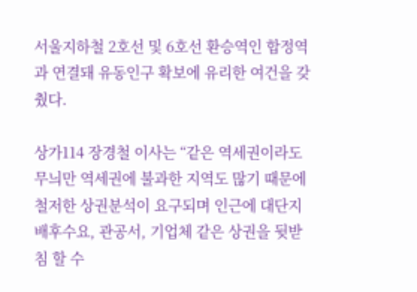서울지하철 2호선 및 6호선 환승역인 합정역과 연결돼 유동인구 확보에 유리한 여건을 갖췄다.

상가114 장경철 이사는 “같은 역세권이라도 무늬만 역세권에 불과한 지역도 많기 때문에 철저한 상권분석이 요구되며 인근에 대단지 배후수요, 관공서, 기업체 같은 상권을 뒷받침 할 수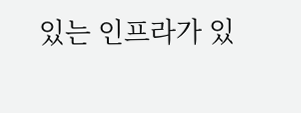있는 인프라가 있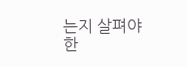는지 살펴야 한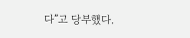다”고 당부했다.